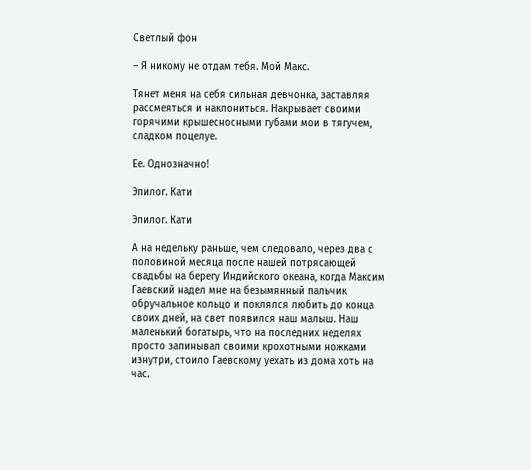Светлый фон

– Я никому не отдам тебя. Мой Макс.

Тянет меня на себя сильная девчонка, заставляя рассмеяться и наклониться. Накрывает своими горячими крышесносными губами мои в тягучем, сладком поцелуе.

Ее. Однозначно!

Эпилог. Кати

Эпилог. Кати

А на недельку раньше, чем следовало, через два с половиной месяца после нашей потрясающей свадьбы на берегу Индийского океана, когда Максим Гаевский надел мне на безымянный пальчик обручальное кольцо и поклялся любить до конца своих дней, на свет появился наш малыш. Наш маленький богатырь, что на последних неделях просто запинывал своими крохотными ножками изнутри, стоило Гаевскому уехать из дома хоть на час.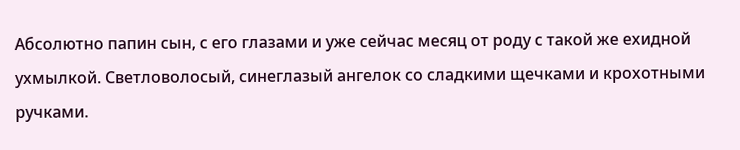Абсолютно папин сын, с его глазами и уже сейчас месяц от роду с такой же ехидной ухмылкой. Светловолосый, синеглазый ангелок со сладкими щечками и крохотными ручками.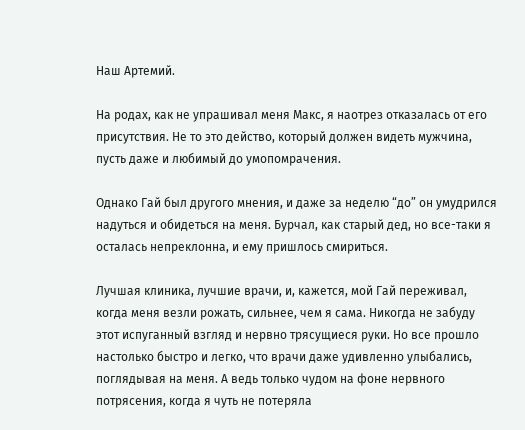Наш Артемий.

На родах, как не упрашивал меня Макс, я наотрез отказалась от его присутствия. Не то это действо, который должен видеть мужчина, пусть даже и любимый до умопомрачения.

Однако Гай был другого мнения, и даже за неделю “до” он умудрился надуться и обидеться на меня. Бурчал, как старый дед, но все-таки я осталась непреклонна, и ему пришлось смириться.

Лучшая клиника, лучшие врачи, и, кажется, мой Гай переживал, когда меня везли рожать, сильнее, чем я сама. Никогда не забуду этот испуганный взгляд и нервно трясущиеся руки. Но все прошло настолько быстро и легко, что врачи даже удивленно улыбались, поглядывая на меня. А ведь только чудом на фоне нервного потрясения, когда я чуть не потеряла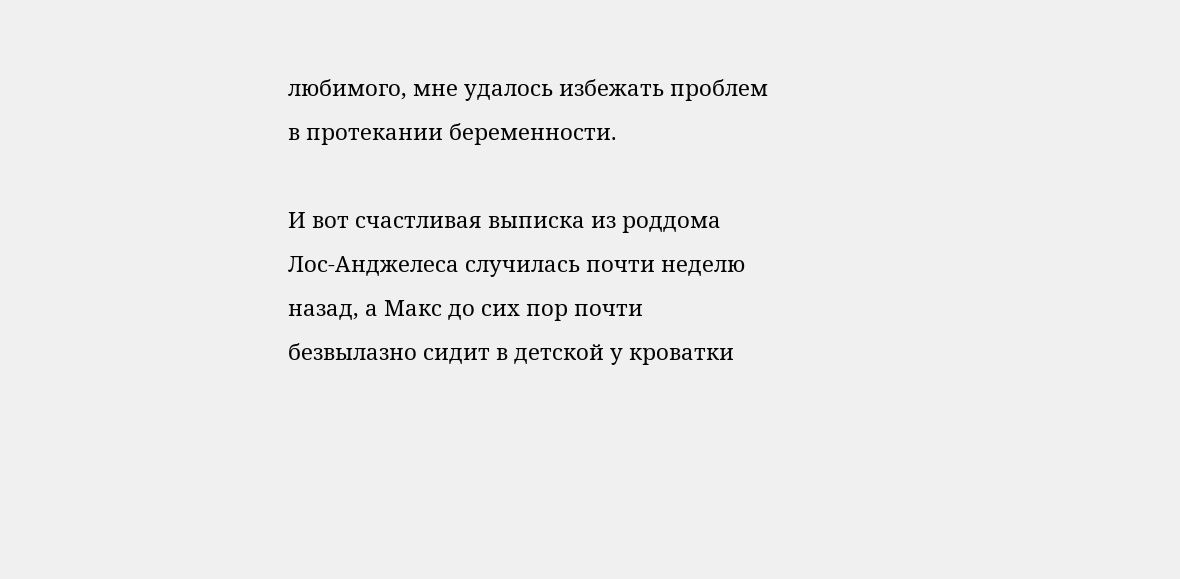любимого, мне удалось избежать проблем в протекании беременности.

И вот счастливая выписка из роддома Лос-Анджелеса случилась почти неделю назад, а Макс до сих пор почти безвылазно сидит в детской у кроватки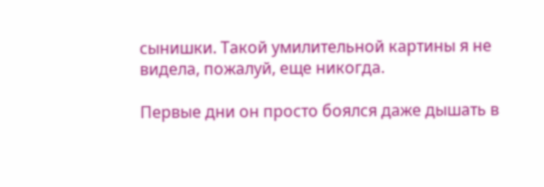сынишки. Такой умилительной картины я не видела, пожалуй, еще никогда.

Первые дни он просто боялся даже дышать в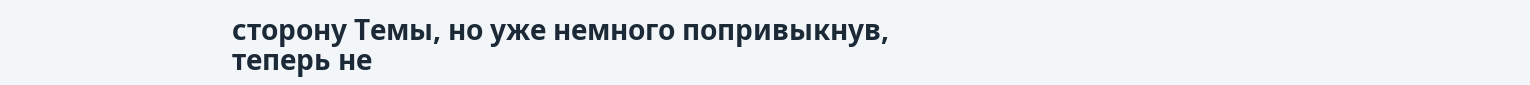сторону Темы, но уже немного попривыкнув, теперь не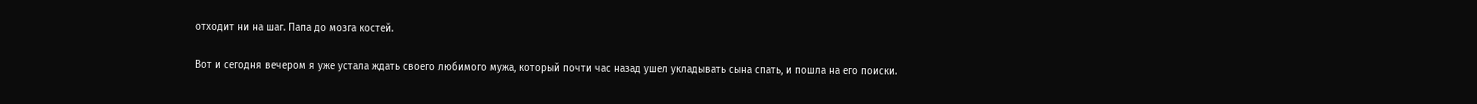отходит ни на шаг. Папа до мозга костей.

Вот и сегодня вечером я уже устала ждать своего любимого мужа, который почти час назад ушел укладывать сына спать, и пошла на его поиски.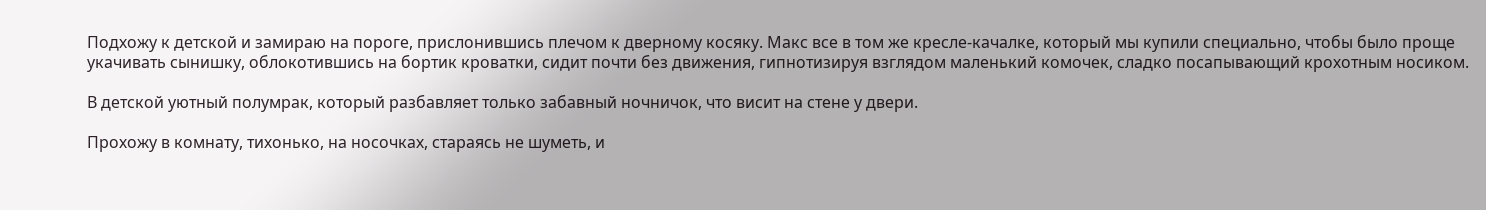Подхожу к детской и замираю на пороге, прислонившись плечом к дверному косяку. Макс все в том же кресле-качалке, который мы купили специально, чтобы было проще укачивать сынишку, облокотившись на бортик кроватки, сидит почти без движения, гипнотизируя взглядом маленький комочек, сладко посапывающий крохотным носиком.

В детской уютный полумрак, который разбавляет только забавный ночничок, что висит на стене у двери.

Прохожу в комнату, тихонько, на носочках, стараясь не шуметь, и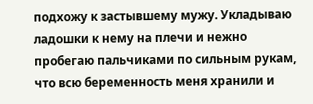подхожу к застывшему мужу. Укладываю ладошки к нему на плечи и нежно пробегаю пальчиками по сильным рукам, что всю беременность меня хранили и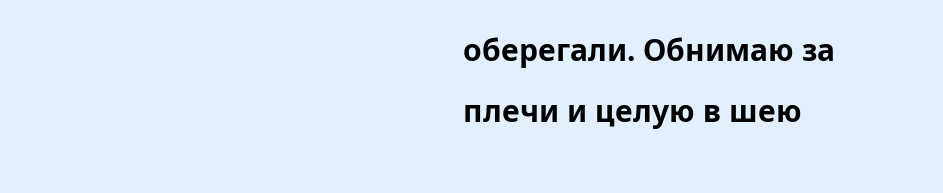оберегали. Обнимаю за плечи и целую в шею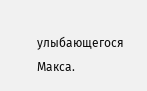улыбающегося Макса.